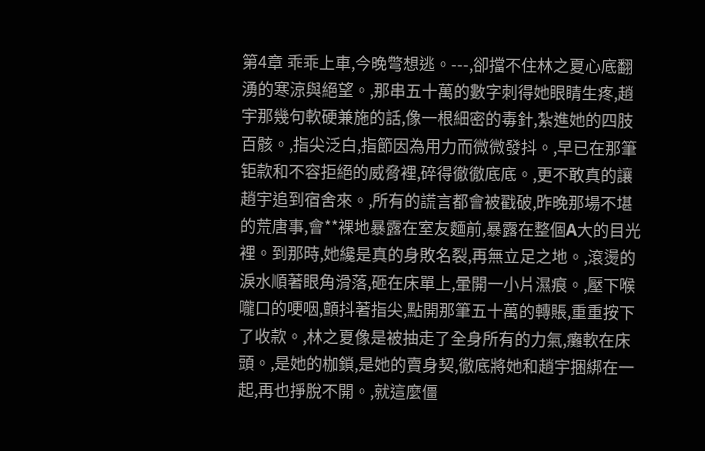第4章 乖乖上車,今晚彆想逃。---,卻擋不住林之夏心底翻湧的寒涼與絕望。,那串五十萬的數字刺得她眼睛生疼,趙宇那幾句軟硬兼施的話,像一根細密的毒針,紮進她的四肢百骸。,指尖泛白,指節因為用力而微微發抖。,早已在那筆钜款和不容拒絕的威脅裡,碎得徹徹底底。,更不敢真的讓趙宇追到宿舍來。,所有的謊言都會被戳破,昨晚那場不堪的荒唐事,會**裸地暴露在室友麵前,暴露在整個A大的目光裡。到那時,她纔是真的身敗名裂,再無立足之地。,滾燙的淚水順著眼角滑落,砸在床單上,暈開一小片濕痕。,壓下喉嚨口的哽咽,顫抖著指尖,點開那筆五十萬的轉賬,重重按下了收款。,林之夏像是被抽走了全身所有的力氣,癱軟在床頭。,是她的枷鎖,是她的賣身契,徹底將她和趙宇捆綁在一起,再也掙脫不開。,就這麼僵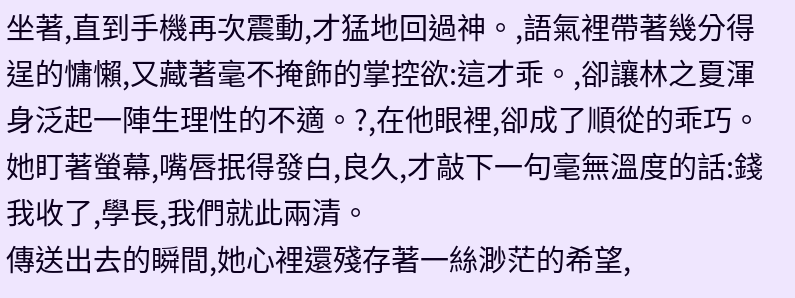坐著,直到手機再次震動,才猛地回過神。,語氣裡帶著幾分得逞的慵懶,又藏著毫不掩飾的掌控欲:這才乖。,卻讓林之夏渾身泛起一陣生理性的不適。?,在他眼裡,卻成了順從的乖巧。
她盯著螢幕,嘴唇抿得發白,良久,才敲下一句毫無溫度的話:錢我收了,學長,我們就此兩清。
傳送出去的瞬間,她心裡還殘存著一絲渺茫的希望,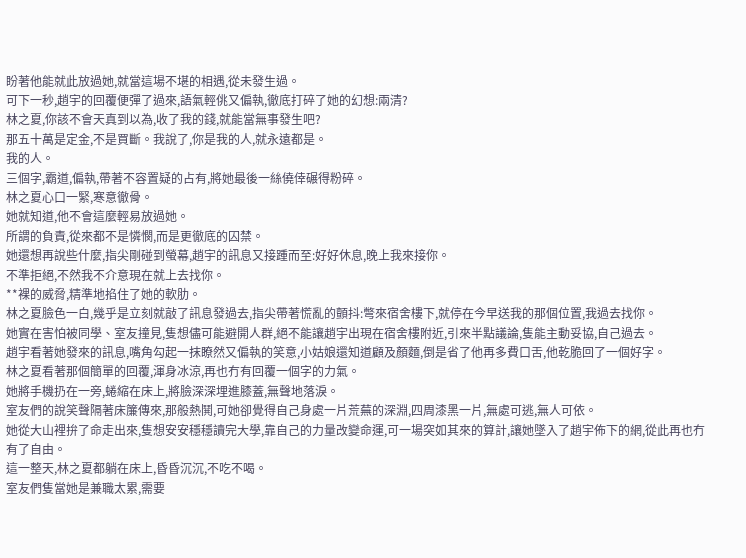盼著他能就此放過她,就當這場不堪的相遇,從未發生過。
可下一秒,趙宇的回覆便彈了過來,語氣輕佻又偏執,徹底打碎了她的幻想:兩清?
林之夏,你該不會天真到以為,收了我的錢,就能當無事發生吧?
那五十萬是定金,不是買斷。我說了,你是我的人,就永遠都是。
我的人。
三個字,霸道,偏執,帶著不容置疑的占有,將她最後一絲僥倖碾得粉碎。
林之夏心口一緊,寒意徹骨。
她就知道,他不會這麼輕易放過她。
所謂的負責,從來都不是憐憫,而是更徹底的囚禁。
她還想再說些什麼,指尖剛碰到螢幕,趙宇的訊息又接踵而至:好好休息,晚上我來接你。
不準拒絕,不然我不介意現在就上去找你。
**裸的威脅,精準地掐住了她的軟肋。
林之夏臉色一白,幾乎是立刻就敲了訊息發過去,指尖帶著慌亂的顫抖:彆來宿舍樓下,就停在今早送我的那個位置,我過去找你。
她實在害怕被同學、室友撞見,隻想儘可能避開人群,絕不能讓趙宇出現在宿舍樓附近,引來半點議論,隻能主動妥協,自己過去。
趙宇看著她發來的訊息,嘴角勾起一抹瞭然又偏執的笑意,小姑娘還知道顧及顏麵,倒是省了他再多費口舌,他乾脆回了一個好字。
林之夏看著那個簡單的回覆,渾身冰涼,再也冇有回覆一個字的力氣。
她將手機扔在一旁,蜷縮在床上,將臉深深埋進膝蓋,無聲地落淚。
室友們的說笑聲隔著床簾傳來,那般熱鬨,可她卻覺得自己身處一片荒蕪的深淵,四周漆黑一片,無處可逃,無人可依。
她從大山裡拚了命走出來,隻想安安穩穩讀完大學,靠自己的力量改變命運,可一場突如其來的算計,讓她墜入了趙宇佈下的網,從此再也冇有了自由。
這一整天,林之夏都躺在床上,昏昏沉沉,不吃不喝。
室友們隻當她是兼職太累,需要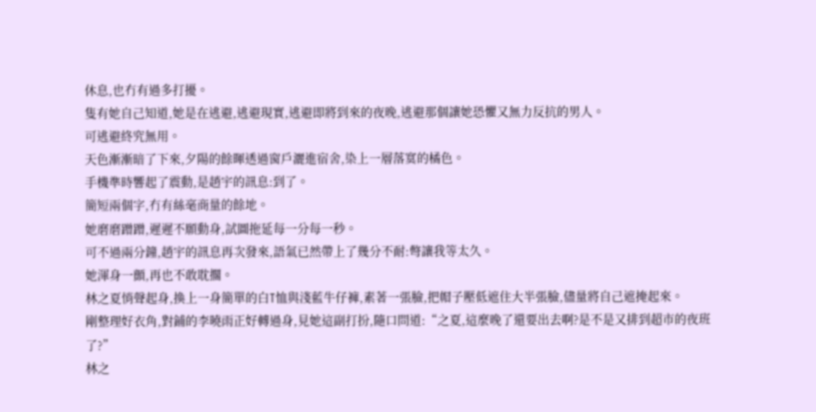休息,也冇有過多打擾。
隻有她自己知道,她是在逃避,逃避現實,逃避即將到來的夜晚,逃避那個讓她恐懼又無力反抗的男人。
可逃避終究無用。
天色漸漸暗了下來,夕陽的餘暉透過窗戶灑進宿舍,染上一層落寞的橘色。
手機準時響起了震動,是趙宇的訊息:到了。
簡短兩個字,冇有絲毫商量的餘地。
她磨磨蹭蹭,遲遲不願動身,試圖拖延每一分每一秒。
可不過兩分鐘,趙宇的訊息再次發來,語氣已然帶上了幾分不耐:彆讓我等太久。
她渾身一顫,再也不敢耽擱。
林之夏悄聲起身,換上一身簡單的白T恤與淺藍牛仔褲,素著一張臉,把帽子壓低遮住大半張臉,儘量將自己遮掩起來。
剛整理好衣角,對鋪的李曉雨正好轉過身,見她這副打扮,隨口問道:“之夏,這麼晚了還要出去啊?是不是又排到超市的夜班了?”
林之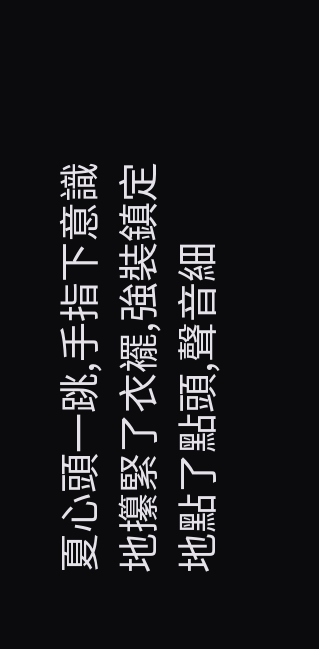夏心頭一跳,手指下意識地攥緊了衣襬,強裝鎮定地點了點頭,聲音細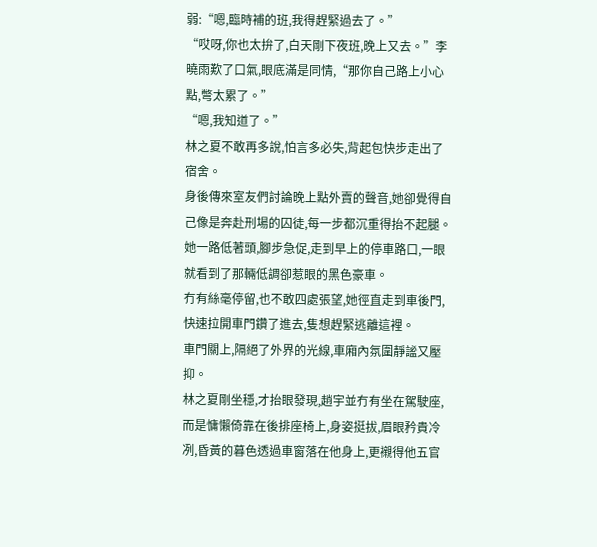弱:“嗯,臨時補的班,我得趕緊過去了。”
“哎呀,你也太拚了,白天剛下夜班,晚上又去。”李曉雨歎了口氣,眼底滿是同情,“那你自己路上小心點,彆太累了。”
“嗯,我知道了。”
林之夏不敢再多說,怕言多必失,背起包快步走出了宿舍。
身後傳來室友們討論晚上點外賣的聲音,她卻覺得自己像是奔赴刑場的囚徒,每一步都沉重得抬不起腿。
她一路低著頭,腳步急促,走到早上的停車路口,一眼就看到了那輛低調卻惹眼的黑色豪車。
冇有絲毫停留,也不敢四處張望,她徑直走到車後門,快速拉開車門鑽了進去,隻想趕緊逃離這裡。
車門關上,隔絕了外界的光線,車廂內氛圍靜謐又壓抑。
林之夏剛坐穩,才抬眼發現,趙宇並冇有坐在駕駛座,而是慵懶倚靠在後排座椅上,身姿挺拔,眉眼矜貴冷冽,昏黃的暮色透過車窗落在他身上,更襯得他五官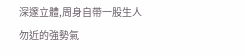深邃立體,周身自帶一股生人勿近的強勢氣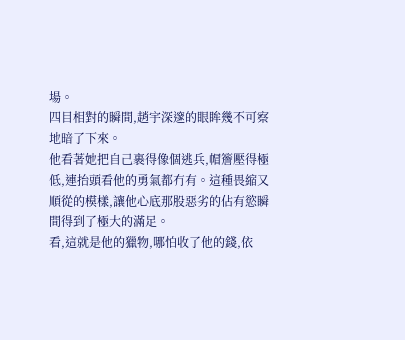場。
四目相對的瞬間,趙宇深邃的眼眸幾不可察地暗了下來。
他看著她把自己裹得像個逃兵,帽簷壓得極低,連抬頭看他的勇氣都冇有。這種畏縮又順從的模樣,讓他心底那股惡劣的佔有慾瞬間得到了極大的滿足。
看,這就是他的獵物,哪怕收了他的錢,依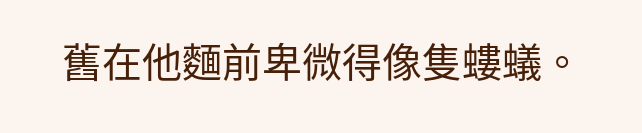舊在他麵前卑微得像隻螻蟻。